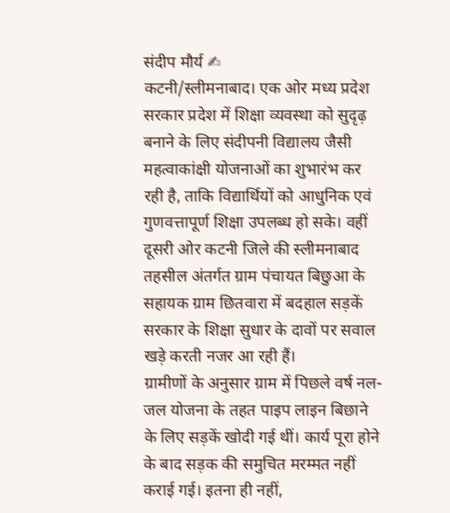संदीप मौर्य ✍
कटनी/स्लीमनाबाद। एक ओर मध्य प्रदेश सरकार प्रदेश में शिक्षा व्यवस्था को सुदृढ़ बनाने के लिए संदीपनी विद्यालय जैसी महत्वाकांक्षी योजनाओं का शुभारंभ कर रही है, ताकि विद्यार्थियों को आधुनिक एवं गुणवत्तापूर्ण शिक्षा उपलब्ध हो सके। वहीं दूसरी ओर कटनी जिले की स्लीमनाबाद तहसील अंतर्गत ग्राम पंचायत बिछुआ के सहायक ग्राम छितवारा में बदहाल सड़कें सरकार के शिक्षा सुधार के दावों पर सवाल खड़े करती नजर आ रही हैं।
ग्रामीणों के अनुसार ग्राम में पिछले वर्ष नल-जल योजना के तहत पाइप लाइन बिछाने के लिए सड़कें खोदी गई थीं। कार्य पूरा होने के बाद सड़क की समुचित मरम्मत नहीं कराई गई। इतना ही नहीं,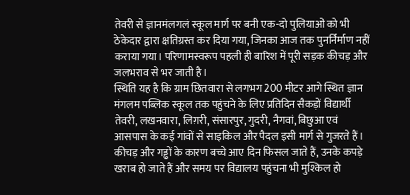तेवरी से ज्ञानमंलगलं स्कूल मार्ग पर बनी एक-दो पुलियाओं को भी ठेकेदार द्वारा क्षतिग्रस्त कर दिया गया, जिनका आज तक पुनर्निर्माण नहीं कराया गया। परिणामस्वरूप पहली ही बारिश में पूरी सड़क कीचड़ और जलभराव से भर जाती है।
स्थिति यह है कि ग्राम छितवारा से लगभग 200 मीटर आगे स्थित ज्ञान मंगलम पब्लिक स्कूल तक पहुंचने के लिए प्रतिदिन सैकड़ों विद्यार्थी तेवरी, लखनवारा, लिग़री, संसारपुर, गुदरी, नैगवां, बिछुआ एवं आसपास के कई गांवों से साइकिल और पैदल इसी मार्ग से गुजरते हैं। कीचड़ और गड्ढों के कारण बच्चे आए दिन फिसल जाते हैं, उनके कपड़े खराब हो जाते हैं और समय पर विद्यालय पहुंचना भी मुश्किल हो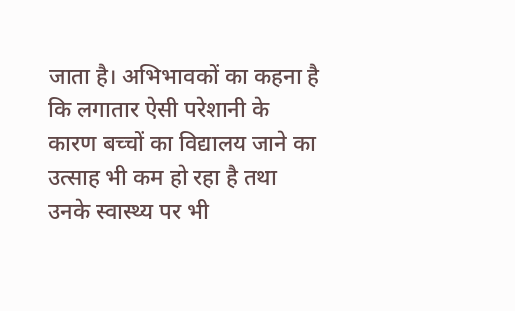जाता है। अभिभावकों का कहना है कि लगातार ऐसी परेशानी के कारण बच्चों का विद्यालय जाने का उत्साह भी कम हो रहा है तथा उनके स्वास्थ्य पर भी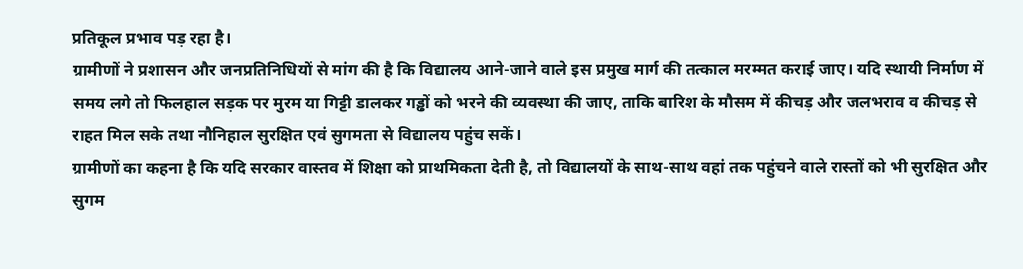प्रतिकूल प्रभाव पड़ रहा है।
ग्रामीणों ने प्रशासन और जनप्रतिनिधियों से मांग की है कि विद्यालय आने-जाने वाले इस प्रमुख मार्ग की तत्काल मरम्मत कराई जाए। यदि स्थायी निर्माण में समय लगे तो फिलहाल सड़क पर मुरम या गिट्टी डालकर गड्ढों को भरने की व्यवस्था की जाए, ताकि बारिश के मौसम में कीचड़ और जलभराव व कीचड़ से राहत मिल सके तथा नौनिहाल सुरक्षित एवं सुगमता से विद्यालय पहुंच सकें।
ग्रामीणों का कहना है कि यदि सरकार वास्तव में शिक्षा को प्राथमिकता देती है, तो विद्यालयों के साथ-साथ वहां तक पहुंचने वाले रास्तों को भी सुरक्षित और सुगम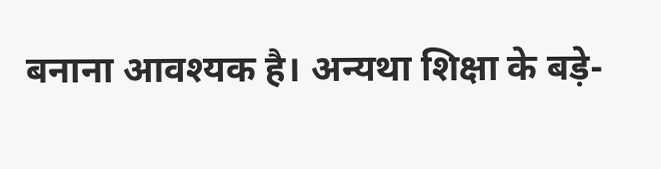बनाना आवश्यक है। अन्यथा शिक्षा के बड़े-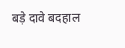बड़े दावे बदहाल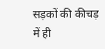सड़कों की कीचड़ में ही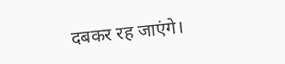दबकर रह जाएंगे।